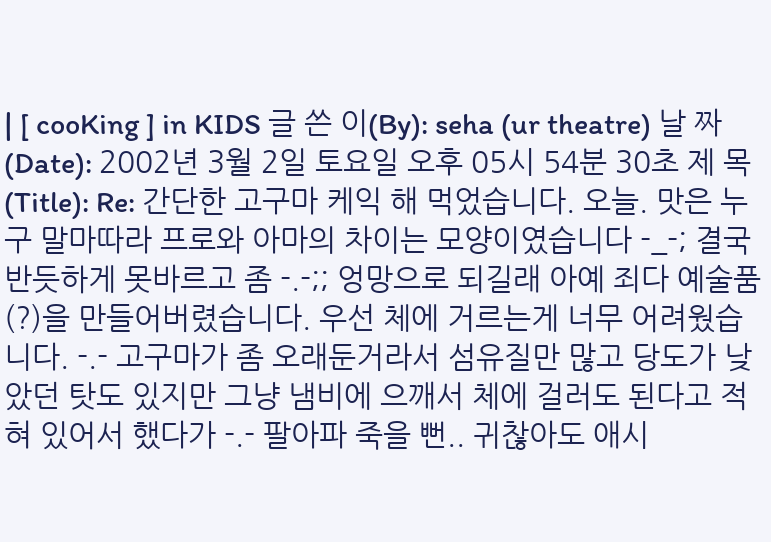| [ cooKing ] in KIDS 글 쓴 이(By): seha (ur theatre) 날 짜 (Date): 2002년 3월 2일 토요일 오후 05시 54분 30초 제 목(Title): Re: 간단한 고구마 케익 해 먹었습니다. 오늘. 맛은 누구 말마따라 프로와 아마의 차이는 모양이였습니다 -_-; 결국 반듯하게 못바르고 좀 -.-;; 엉망으로 되길래 아예 죄다 예술품(?)을 만들어버렸습니다. 우선 체에 거르는게 너무 어려웠습니다. -.- 고구마가 좀 오래둔거라서 섬유질만 많고 당도가 낮았던 탓도 있지만 그냥 냄비에 으깨서 체에 걸러도 된다고 적혀 있어서 했다가 -.- 팔아파 죽을 뻔.. 귀찮아도 애시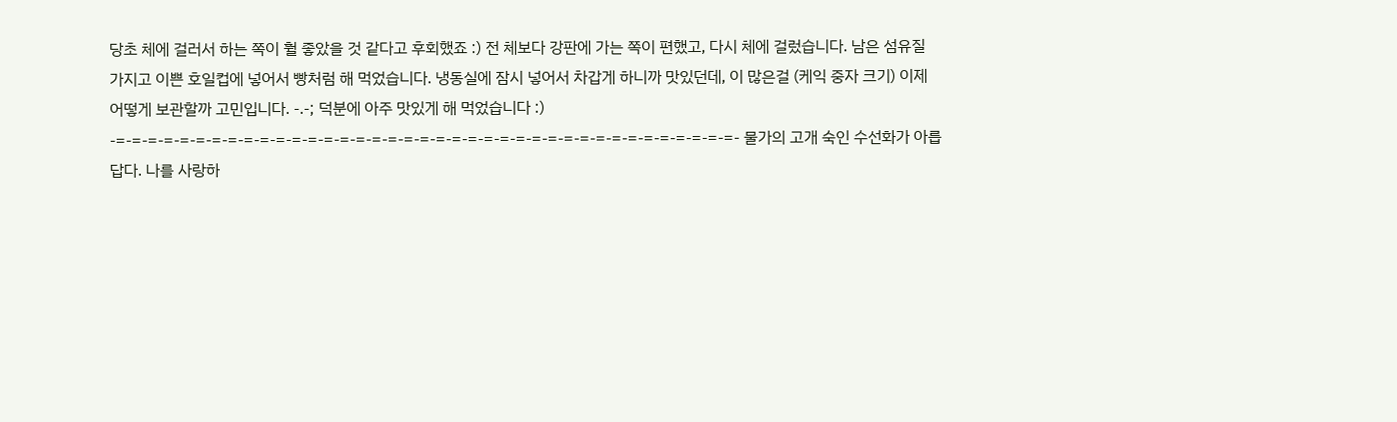당초 체에 걸러서 하는 쪽이 훨 좋았을 것 같다고 후회했죠 :) 전 체보다 강판에 가는 쪽이 편했고, 다시 체에 걸렀습니다. 남은 섬유질 가지고 이쁜 호일컵에 넣어서 빵처럼 해 먹었습니다. 냉동실에 잠시 넣어서 차갑게 하니까 맛있던데, 이 많은걸 (케익 중자 크기) 이제 어떻게 보관할까 고민입니다. -.-; 덕분에 아주 맛있게 해 먹었습니다 :) -=-=-=-=-=-=-=-=-=-=-=-=-=-=-=-=-=-=-=-=-=-=-=-=-=-=-=-=-=-=-=-=-=-=-=-=-=-=-=- 물가의 고개 숙인 수선화가 아릅답다. 나를 사랑하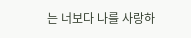는 너보다 나를 사랑하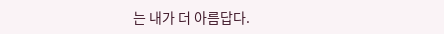는 내가 더 아름답다.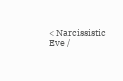< Narcissistic Eve /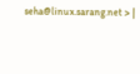seha@linux.sarang.net > |